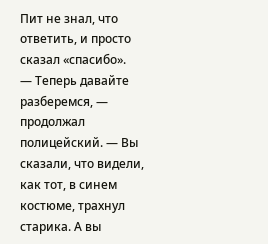Пит не знал, что ответить, и просто сказал «спасибо».
— Теперь давайте разберемся, — продолжал полицейский. — Вы сказали, что видели, как тот, в синем костюме, трахнул старика. А вы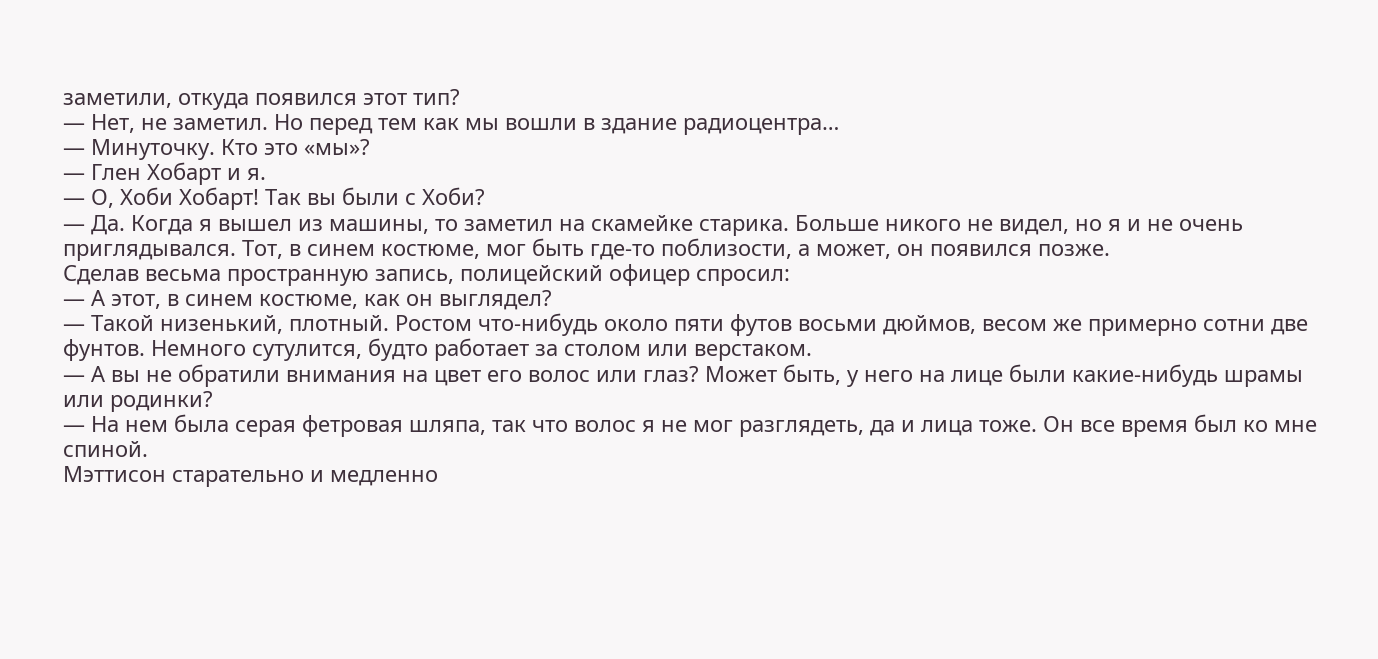заметили, откуда появился этот тип?
— Нет, не заметил. Но перед тем как мы вошли в здание радиоцентра…
— Минуточку. Кто это «мы»?
— Глен Хобарт и я.
— О, Хоби Хобарт! Так вы были с Хоби?
— Да. Когда я вышел из машины, то заметил на скамейке старика. Больше никого не видел, но я и не очень приглядывался. Тот, в синем костюме, мог быть где-то поблизости, а может, он появился позже.
Сделав весьма пространную запись, полицейский офицер спросил:
— А этот, в синем костюме, как он выглядел?
— Такой низенький, плотный. Ростом что-нибудь около пяти футов восьми дюймов, весом же примерно сотни две фунтов. Немного сутулится, будто работает за столом или верстаком.
— А вы не обратили внимания на цвет его волос или глаз? Может быть, у него на лице были какие-нибудь шрамы или родинки?
— На нем была серая фетровая шляпа, так что волос я не мог разглядеть, да и лица тоже. Он все время был ко мне спиной.
Мэттисон старательно и медленно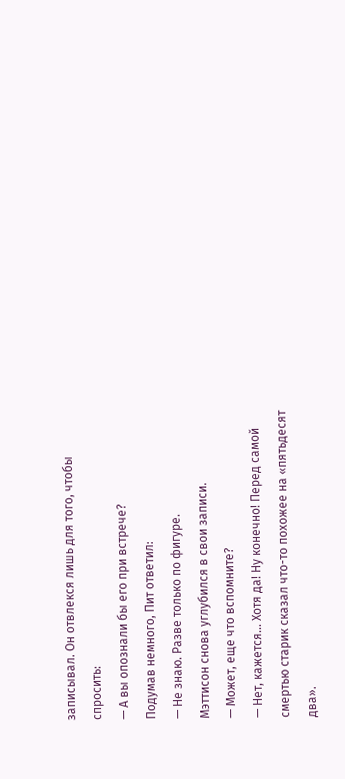записывал. Он отвлекся лишь для того, чтобы спросить:
— А вы опознали бы его при встрече?
Подумав немного, Пит ответил:
— Не знаю. Разве только по фигуре.
Мэттисон снова углубился в свои записи.
— Может, еще что вспомните?
— Нет, кажется… Хотя да! Ну конечно! Перед самой смертью старик сказал что-то похожее на «пятьдесят два».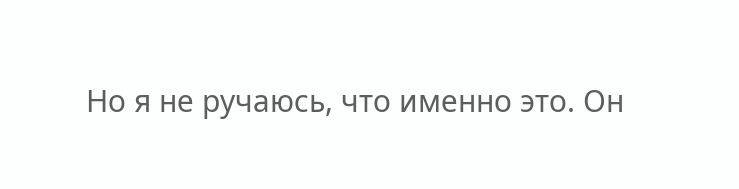Но я не ручаюсь, что именно это. Он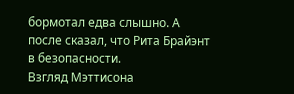бормотал едва слышно. А после сказал, что Рита Брайэнт в безопасности.
Взгляд Мэттисона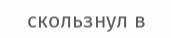скользнул в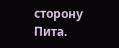сторону Пита.